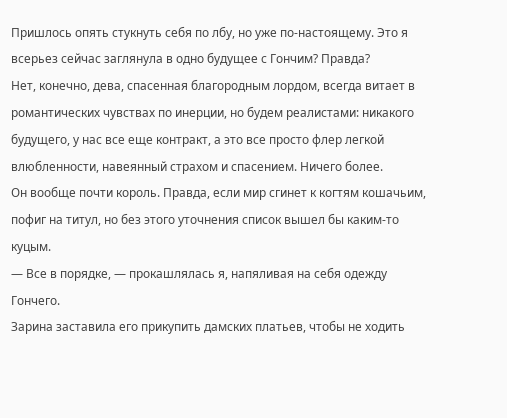Пришлось опять стукнуть себя по лбу, но уже по-настоящему. Это я всерьез сейчас заглянула в одно будущее с Гончим? Правда?
Нет, конечно, дева, спасенная благородным лордом, всегда витает в романтических чувствах по инерции, но будем реалистами: никакого будущего, у нас все еще контракт, а это все просто флер легкой влюбленности, навеянный страхом и спасением. Ничего более.
Он вообще почти король. Правда, если мир сгинет к когтям кошачьим, пофиг на титул, но без этого уточнения список вышел бы каким-то куцым.
— Все в порядке, — прокашлялась я, напяливая на себя одежду Гончего.
Зарина заставила его прикупить дамских платьев, чтобы не ходить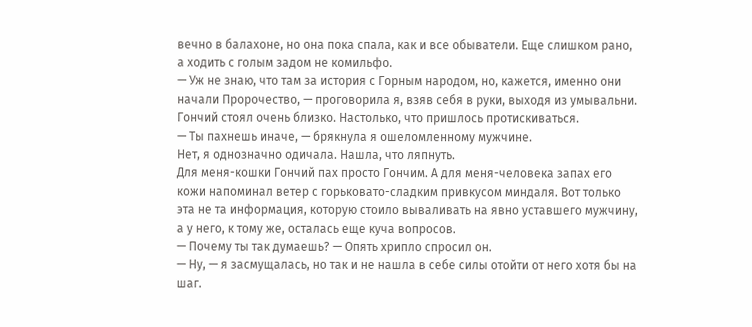вечно в балахоне, но она пока спала, как и все обыватели. Еще слишком рано, а ходить с голым задом не комильфо.
— Уж не знаю, что там за история с Горным народом, но, кажется, именно они начали Пророчество, — проговорила я, взяв себя в руки, выходя из умывальни.
Гончий стоял очень близко. Настолько, что пришлось протискиваться.
— Ты пахнешь иначе, — брякнула я ошеломленному мужчине.
Нет, я однозначно одичала. Нашла, что ляпнуть.
Для меня-кошки Гончий пах просто Гончим. А для меня-человека запах его кожи напоминал ветер с горьковато-сладким привкусом миндаля. Вот только эта не та информация, которую стоило вываливать на явно уставшего мужчину, а у него, к тому же, осталась еще куча вопросов.
— Почему ты так думаешь? — Опять хрипло спросил он.
— Ну, — я засмущалась, но так и не нашла в себе силы отойти от него хотя бы на шаг.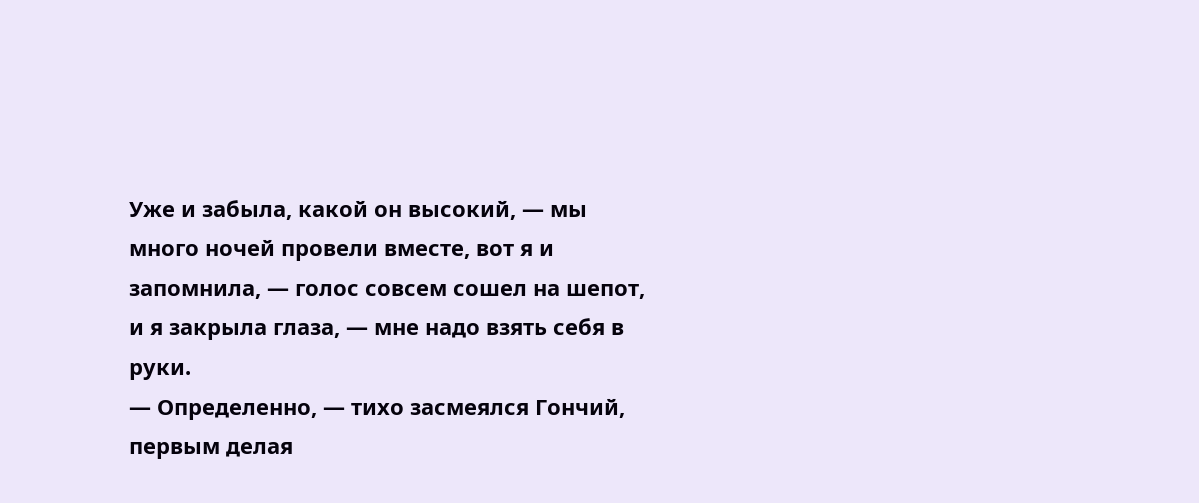Уже и забыла, какой он высокий, — мы много ночей провели вместе, вот я и запомнила, — голос совсем сошел на шепот, и я закрыла глаза, — мне надо взять себя в руки.
— Определенно, — тихо засмеялся Гончий, первым делая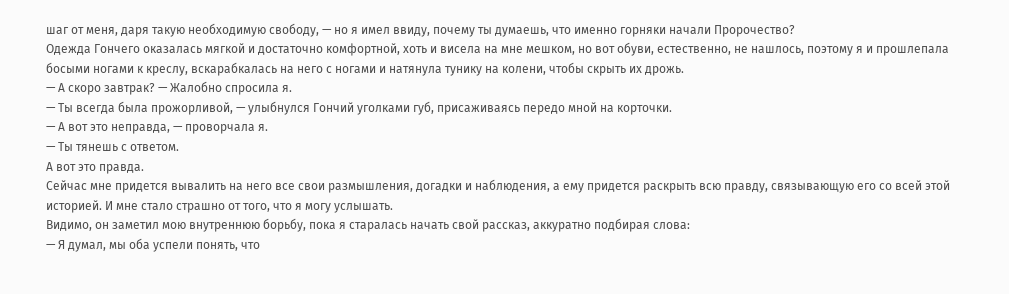шаг от меня, даря такую необходимую свободу, — но я имел ввиду, почему ты думаешь, что именно горняки начали Пророчество?
Одежда Гончего оказалась мягкой и достаточно комфортной, хоть и висела на мне мешком, но вот обуви, естественно, не нашлось, поэтому я и прошлепала босыми ногами к креслу, вскарабкалась на него с ногами и натянула тунику на колени, чтобы скрыть их дрожь.
— А скоро завтрак? — Жалобно спросила я.
— Ты всегда была прожорливой, — улыбнулся Гончий уголками губ, присаживаясь передо мной на корточки.
— А вот это неправда, — проворчала я.
— Ты тянешь с ответом.
А вот это правда.
Сейчас мне придется вывалить на него все свои размышления, догадки и наблюдения, а ему придется раскрыть всю правду, связывающую его со всей этой историей. И мне стало страшно от того, что я могу услышать.
Видимо, он заметил мою внутреннюю борьбу, пока я старалась начать свой рассказ, аккуратно подбирая слова:
— Я думал, мы оба успели понять, что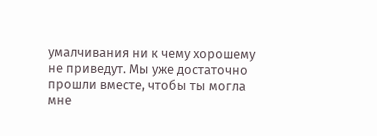умалчивания ни к чему хорошему не приведут. Мы уже достаточно прошли вместе, чтобы ты могла мне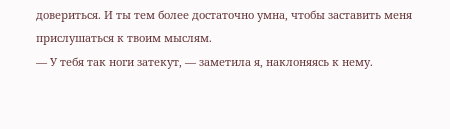довериться. И ты тем более достаточно умна, чтобы заставить меня прислушаться к твоим мыслям.
— У тебя так ноги затекут, — заметила я, наклоняясь к нему.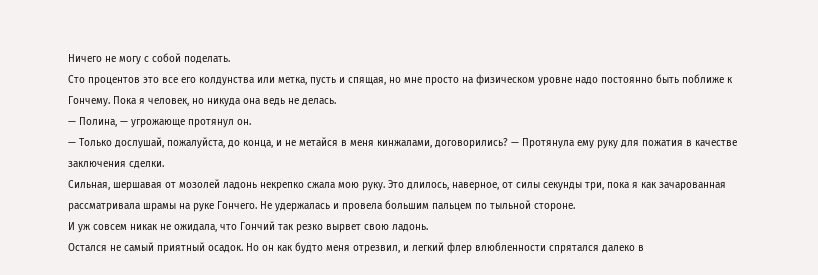Ничего не могу с собой поделать.
Сто процентов это все его колдунства или метка, пусть и спящая, но мне просто на физическом уровне надо постоянно быть поближе к Гончему. Пока я человек, но никуда она ведь не делась.
— Полина, — угрожающе протянул он.
— Только дослушай, пожалуйста, до конца, и не метайся в меня кинжалами, договорились? — Протянула ему руку для пожатия в качестве заключения сделки.
Сильная, шершавая от мозолей ладонь некрепко сжала мою руку. Это длилось, наверное, от силы секунды три, пока я как зачарованная рассматривала шрамы на руке Гончего. Не удержалась и провела большим пальцем по тыльной стороне.
И уж совсем никак не ожидала, что Гончий так резко вырвет свою ладонь.
Остался не самый приятный осадок. Но он как будто меня отрезвил, и легкий флер влюбленности спрятался далеко в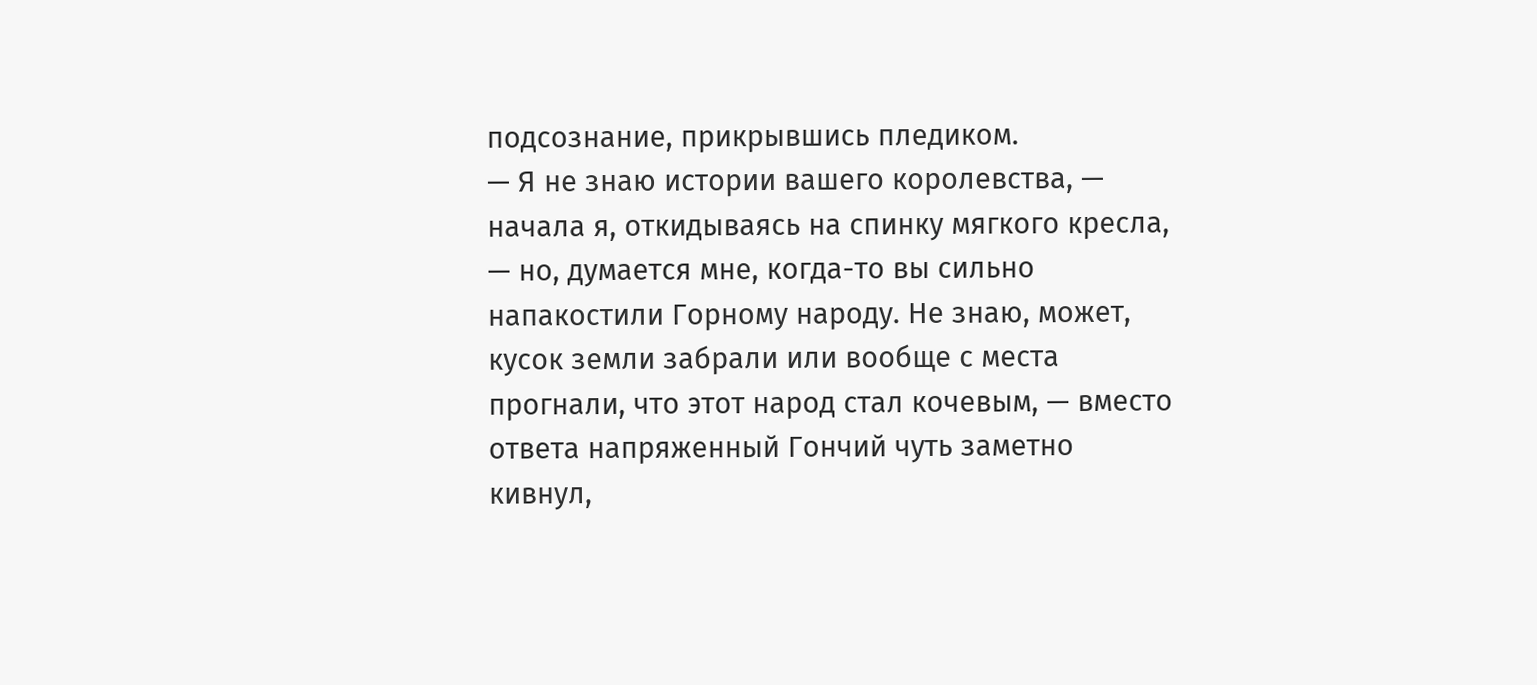подсознание, прикрывшись пледиком.
— Я не знаю истории вашего королевства, — начала я, откидываясь на спинку мягкого кресла, — но, думается мне, когда-то вы сильно напакостили Горному народу. Не знаю, может, кусок земли забрали или вообще с места прогнали, что этот народ стал кочевым, — вместо ответа напряженный Гончий чуть заметно кивнул,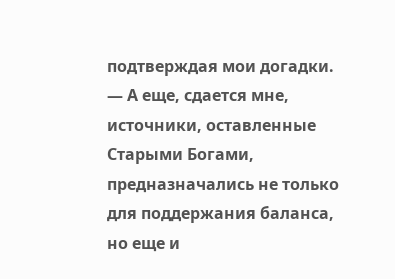подтверждая мои догадки. — А еще, сдается мне, источники, оставленные Старыми Богами, предназначались не только для поддержания баланса, но еще и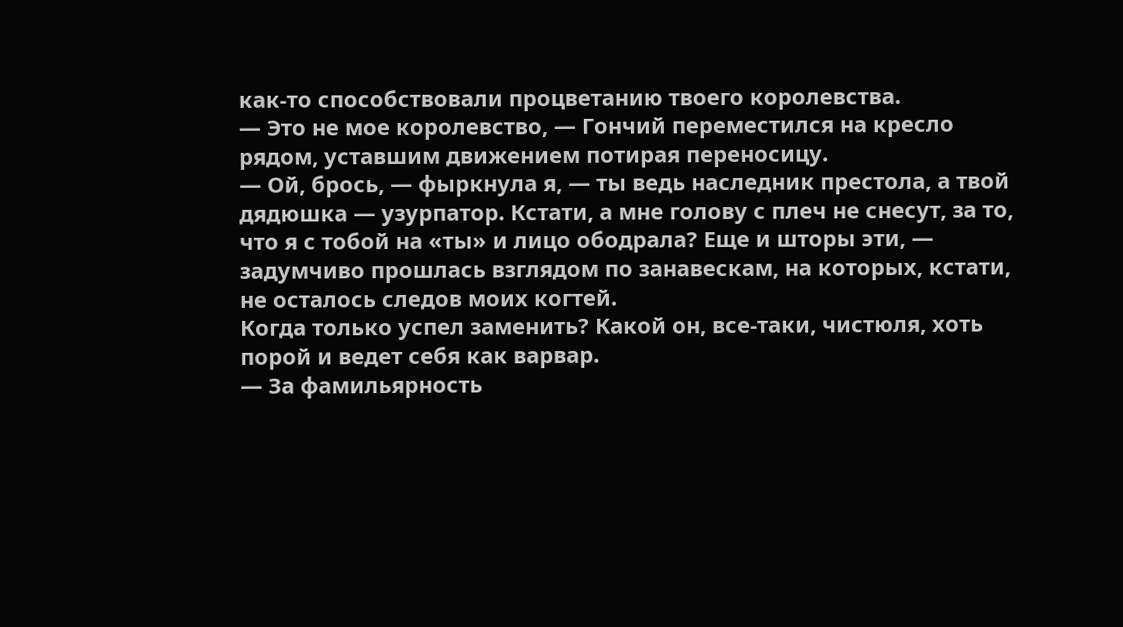как-то способствовали процветанию твоего королевства.
— Это не мое королевство, — Гончий переместился на кресло рядом, уставшим движением потирая переносицу.
— Ой, брось, — фыркнула я, — ты ведь наследник престола, а твой дядюшка — узурпатор. Кстати, а мне голову с плеч не снесут, за то, что я с тобой на «ты» и лицо ободрала? Еще и шторы эти, — задумчиво прошлась взглядом по занавескам, на которых, кстати, не осталось следов моих когтей.
Когда только успел заменить? Какой он, все-таки, чистюля, хоть порой и ведет себя как варвар.
— За фамильярность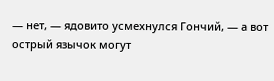— нет, — ядовито усмехнулся Гончий, — а вот острый язычок могут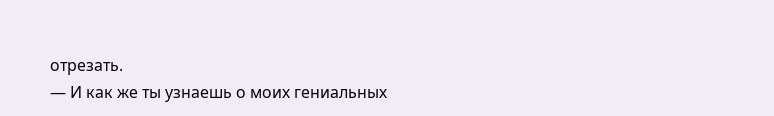отрезать.
— И как же ты узнаешь о моих гениальных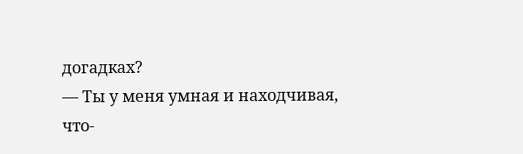догадках?
— Ты у меня умная и находчивая, что-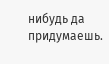нибудь да придумаешь.